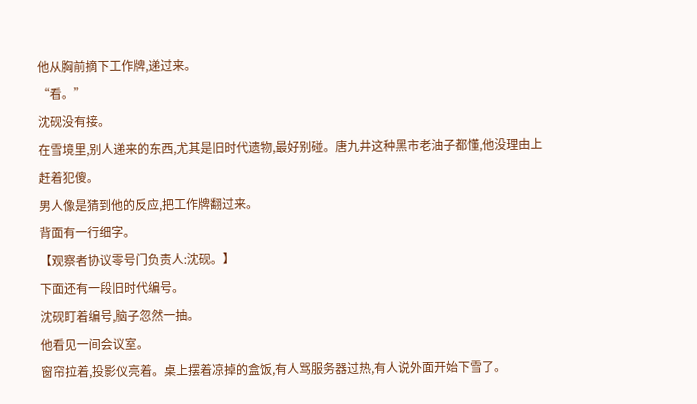他从胸前摘下工作牌,递过来。
“看。”
沈砚没有接。
在雪境里,别人递来的东西,尤其是旧时代遗物,最好别碰。唐九井这种黑市老油子都懂,他没理由上赶着犯傻。
男人像是猜到他的反应,把工作牌翻过来。
背面有一行细字。
【观察者协议零号门负责人:沈砚。】
下面还有一段旧时代编号。
沈砚盯着编号,脑子忽然一抽。
他看见一间会议室。
窗帘拉着,投影仪亮着。桌上摆着凉掉的盒饭,有人骂服务器过热,有人说外面开始下雪了。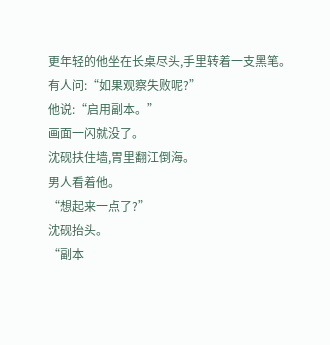更年轻的他坐在长桌尽头,手里转着一支黑笔。
有人问:“如果观察失败呢?”
他说:“启用副本。”
画面一闪就没了。
沈砚扶住墙,胃里翻江倒海。
男人看着他。
“想起来一点了?”
沈砚抬头。
“副本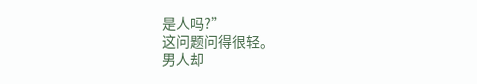是人吗?”
这问题问得很轻。
男人却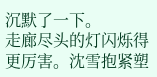沉默了一下。
走廊尽头的灯闪烁得更厉害。沈雪抱紧塑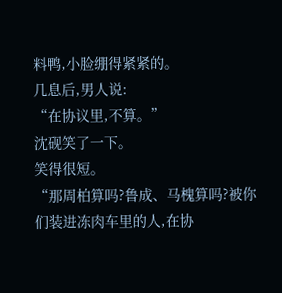料鸭,小脸绷得紧紧的。
几息后,男人说:
“在协议里,不算。”
沈砚笑了一下。
笑得很短。
“那周柏算吗?鲁成、马槐算吗?被你们装进冻肉车里的人,在协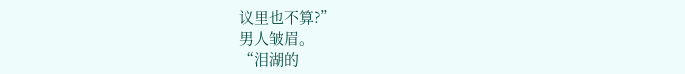议里也不算?”
男人皱眉。
“泪湖的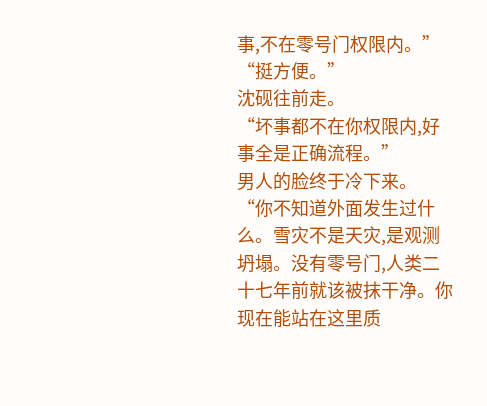事,不在零号门权限内。”
“挺方便。”
沈砚往前走。
“坏事都不在你权限内,好事全是正确流程。”
男人的脸终于冷下来。
“你不知道外面发生过什么。雪灾不是天灾,是观测坍塌。没有零号门,人类二十七年前就该被抹干净。你现在能站在这里质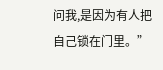问我,是因为有人把自己锁在门里。”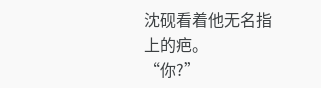沈砚看着他无名指上的疤。
“你?”